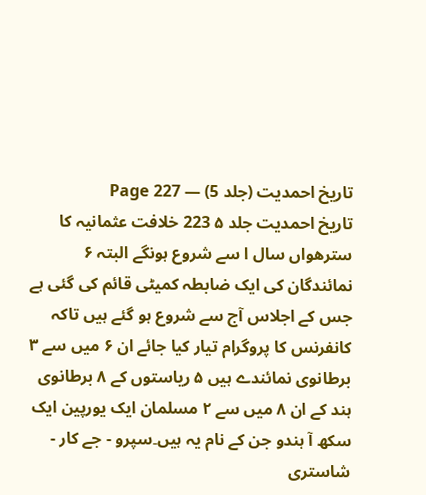تاریخ احمدیت (جلد 5) — Page 227
تاریخ احمدیت جلد ۵ 223 خلافت عثمانیہ کا سترھواں سال ا سے شروع ہونگے البتہ ۶ نمائندگان کی ایک ضابطہ کمیٹی قائم کی گئی ہے جس کے اجلاس آج سے شروع ہو گئے ہیں تاکہ کانفرنس کا پروگرام تیار کیا جائے ان ۶ میں سے ۳ برطانوی نمائندے ہیں ۵ ریاستوں کے ۸ برطانوی ہند کے ان ۸ میں سے ۲ مسلمان ایک یورپین ایک سکھ آ ہندو جن کے نام یہ ہیں۔سپرو - جے کار - شاستری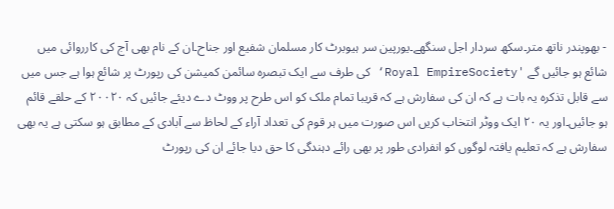- بھوپندر ناتھ متر۔سکھ سردار اجل سنگھے۔یورپین سر ہیوبرٹ کار مسلمان شفیع اور جناح۔ان کے نام بھی آج کی کارروائی میں شائع ہو جائیں گے 'Royal EmpireSociety‘ کی طرف سے ایک تبصرہ سائمن کمیشن کی رپورٹ پر شائع ہوا ہے جس میں سے قابل تذکرہ یہ بات ہے کہ ان کی سفارش ہے کہ قریبا تمام ملک کو اس طرح پر ووٹ دے دیئے جائیں کہ ۲۰۰۲۰ کے حلقے قائم ہو جائیں۔اور یہ ۲۰ ایک ووٹر انتخاب کریں اس صورت میں ہر قوم کی تعداد آراء کے لحاظ سے آبادی کے مطابق ہو سکتی ہے یہ بھی سفارش ہے کہ تعلیم یافتہ لوگوں کو انفرادی طور پر بھی رائے دہندگی کا حق دیا جائے ان کی رپورٹ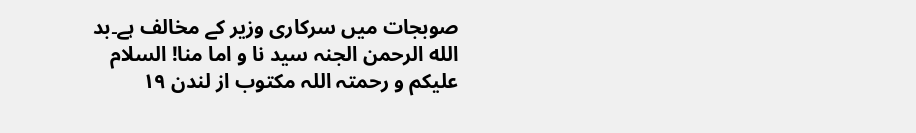صوبجات میں سرکاری وزیر کے مخالف ہے۔بد الله الرحمن الجنہ سید نا و اما منا! السلام علیکم و رحمتہ اللہ مکتوب از لندن ۱۹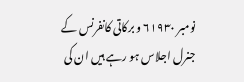نومبر ۶۱۹۳۰ و برکاتی کانفرنس کے جنرل اجلاس ہو رہے ہیں ان کی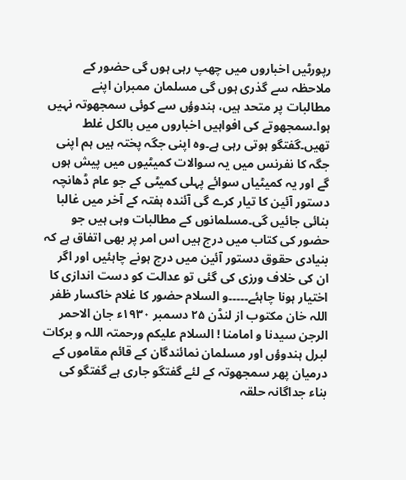رپورٹیں اخباروں میں چھپ رہی ہوں گی حضور کے ملاحظہ سے گذری ہوں گی مسلمان ممبران اپنے مطالبات پر متحد ہیں، ہندوؤں سے کوئی سمجھوتہ نہیں ہوا۔سمجھوتے کی افواہیں اخباروں میں بالکل غلط تھیں۔گفتگو ہوتی رہی ہے۔وہ اپنی جگہ پختہ ہیں ہم اپنی جگہ کا نفرنس میں یہ سوالات کمیٹیوں میں پیش ہوں گے اور یہ کمیٹیاں سوائے پہلی کمیٹی کے جو عام ڈھانچہ دستور آئین کا تیار کرے گی آئندہ ہفتہ کے آخر میں غالبا بنائی جائیں گی۔مسلمانوں کے مطالبات وہی ہیں جو حضور کی کتاب میں درج ہیں اس امر پر بھی اتفاق ہے کہ بنیادی حقوق دستور آئین میں درج ہونے چاہئیں اور اگر ان کی خلاف ورزی کی گئی تو عدالت کو دست اندازی کا اختیار ہونا چاہئے۔۔۔۔۔و السلام حضور کا غلام خاکسار ظفر اللہ خان مکتوب از لنڈن ۲۵ دسمبر ۱۹۳۰ء جان الاحمر الرجن سیدنا و امامنا ! السلام علیکم ورحمتہ اللہ و برکات لبرل ہندوؤں اور مسلمان نمائندگان کے قائم مقاموں کے درمیان پھر سمجھوتہ کے لئے گفتگو جاری ہے گفتگو کی بناء جداگانہ حلقہ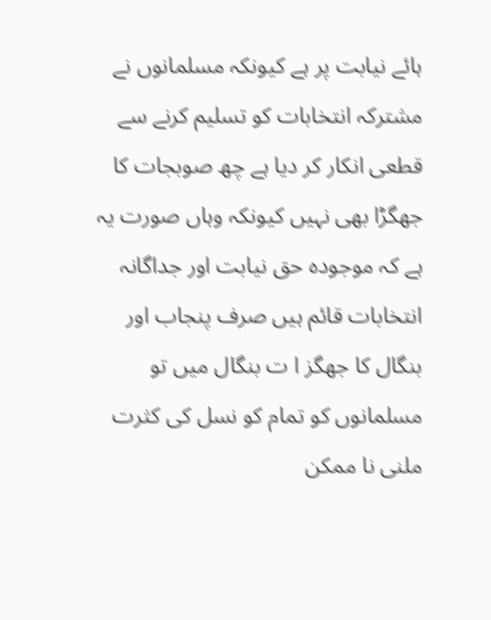ہائے نیابت پر ہے کیونکہ مسلمانوں نے مشترکہ انتخابات کو تسلیم کرنے سے قطعی انکار کر دیا ہے چھ صوبجات کا جھگڑا بھی نہیں کیونکہ وہاں صورت یہ ہے کہ موجودہ حق نیابت اور جداگانہ انتخابات قائم ہیں صرف پنجاب اور بنگال کا جھگز ا ت بنگال میں تو مسلمانوں کو تمام کو نسل کی کثرت ملنی نا ممکن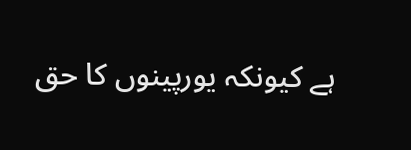ہے کیونکہ یورپینوں کا حق